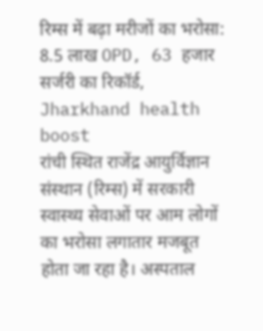रिम्स में बढ़ा मरीजों का भरोसा: 8.5 लाख OPD, 63 हजार सर्जरी का रिकॉर्ड, Jharkhand health boost
रांची स्थित राजेंद्र आयुर्विज्ञान संस्थान (रिम्स) में सरकारी स्वास्थ्य सेवाओं पर आम लोगों का भरोसा लगातार मजबूत होता जा रहा है। अस्पताल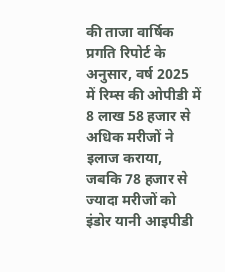की ताजा वार्षिक प्रगति रिपोर्ट के अनुसार, वर्ष 2025 में रिम्स की ओपीडी में 8 लाख 58 हजार से अधिक मरीजों ने इलाज कराया, जबकि 78 हजार से ज्यादा मरीजों को इंडोर यानी आइपीडी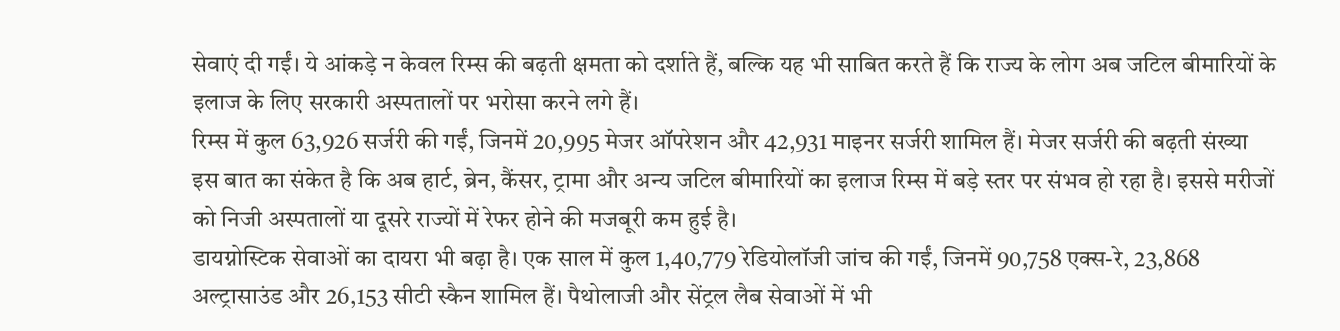सेवाएं दी गईं। ये आंकड़े न केवल रिम्स की बढ़ती क्षमता को दर्शाते हैं, बल्कि यह भी साबित करते हैं कि राज्य के लोग अब जटिल बीमारियों के इलाज के लिए सरकारी अस्पतालों पर भरोसा करने लगे हैं।
रिम्स में कुल 63,926 सर्जरी की गईं, जिनमें 20,995 मेजर ऑपरेशन और 42,931 माइनर सर्जरी शामिल हैं। मेजर सर्जरी की बढ़ती संख्या इस बात का संकेत है कि अब हार्ट, ब्रेन, कैंसर, ट्रामा और अन्य जटिल बीमारियों का इलाज रिम्स में बड़े स्तर पर संभव हो रहा है। इससे मरीजों को निजी अस्पतालों या दूसरे राज्यों में रेफर होने की मजबूरी कम हुई है।
डायग्नोस्टिक सेवाओं का दायरा भी बढ़ा है। एक साल में कुल 1,40,779 रेडियोलॉजी जांच की गईं, जिनमें 90,758 एक्स-रे, 23,868 अल्ट्रासाउंड और 26,153 सीटी स्कैन शामिल हैं। पैथोलाजी और सेंट्रल लैब सेवाओं में भी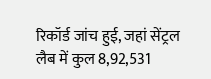रिकॉर्ड जांच हुई, जहां सेंट्रल लैब में कुल 8,92,531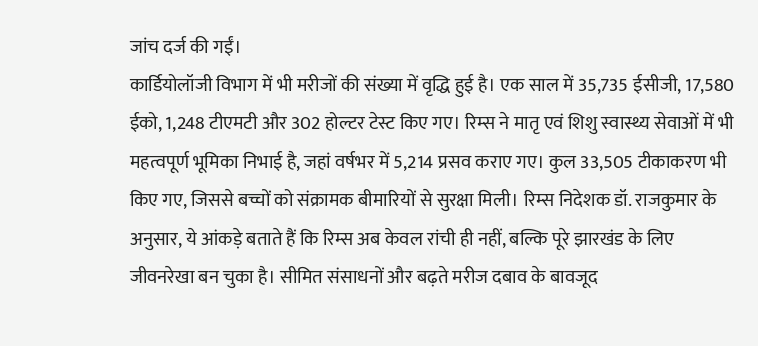जांच दर्ज की गईं।
कार्डियोलॉजी विभाग में भी मरीजों की संख्या में वृद्धि हुई है। एक साल में 35,735 ईसीजी, 17,580 ईको, 1,248 टीएमटी और 302 होल्टर टेस्ट किए गए। रिम्स ने मातृ एवं शिशु स्वास्थ्य सेवाओं में भी महत्वपूर्ण भूमिका निभाई है, जहां वर्षभर में 5,214 प्रसव कराए गए। कुल 33,505 टीकाकरण भी किए गए, जिससे बच्चों को संक्रामक बीमारियों से सुरक्षा मिली। रिम्स निदेशक डॉ. राजकुमार के अनुसार, ये आंकड़े बताते हैं कि रिम्स अब केवल रांची ही नहीं, बल्कि पूरे झारखंड के लिए जीवनरेखा बन चुका है। सीमित संसाधनों और बढ़ते मरीज दबाव के बावजूद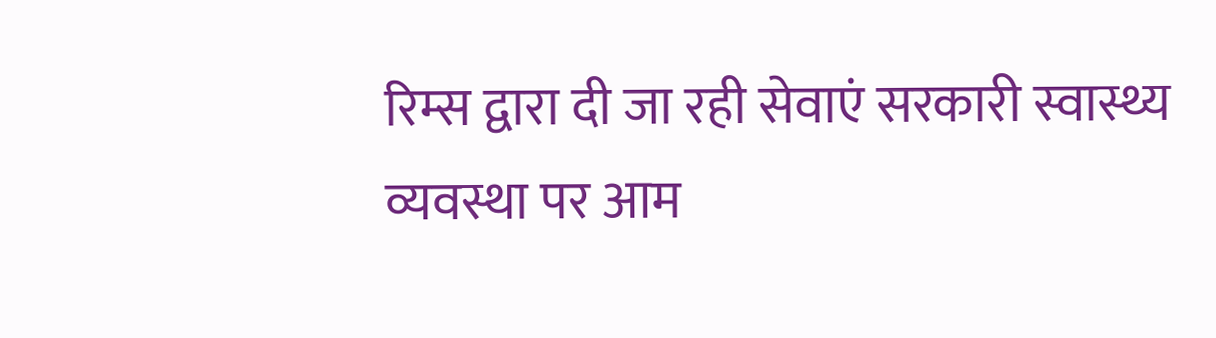रिम्स द्वारा दी जा रही सेवाएं सरकारी स्वास्थ्य व्यवस्था पर आम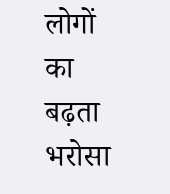लोगों का बढ़ता भरोसा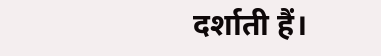दर्शाती हैं।